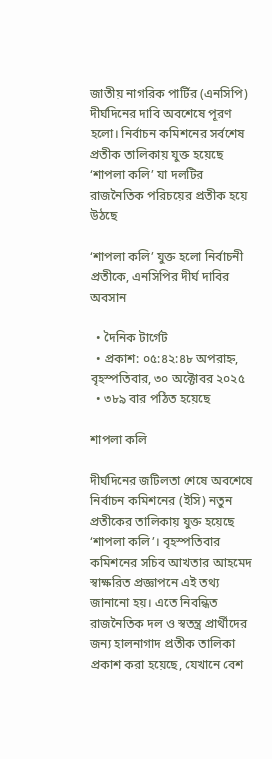জাতীয় নাগরিক পার্টির (এনসিপি) দীর্ঘদিনের দাবি অবশেষে পূরণ হলো। নির্বাচন কমিশনের সর্বশেষ প্রতীক তালিকায় যুক্ত হয়েছে ‘শাপলা কলি’ যা দলটির রাজনৈতিক পরিচয়ের প্রতীক হয়ে উঠছে

‘শাপলা কলি’ যুক্ত হলো নির্বাচনী প্রতীকে, এনসিপির দীর্ঘ দাবির অবসান

  • দৈনিক টার্গেট
  • প্রকাশ: ০৫:৪২:৪৮ অপরাহ্ন, বৃহস্পতিবার, ৩০ অক্টোবর ২০২৫
  • ৩৮৯ বার পঠিত হয়েছে

শাপলা কলি

দীর্ঘদিনের জটিলতা শেষে অবশেষে নির্বাচন কমিশনের (ইসি) নতুন প্রতীকের তালিকায় যুক্ত হয়েছে ‘শাপলা কলি’। বৃহস্পতিবার কমিশনের সচিব আখতার আহমেদ স্বাক্ষরিত প্রজ্ঞাপনে এই তথ্য জানানো হয়। এতে নিবন্ধিত রাজনৈতিক দল ও স্বতন্ত্র প্রার্থীদের জন্য হালনাগাদ প্রতীক তালিকা প্রকাশ করা হয়েছে, যেখানে বেশ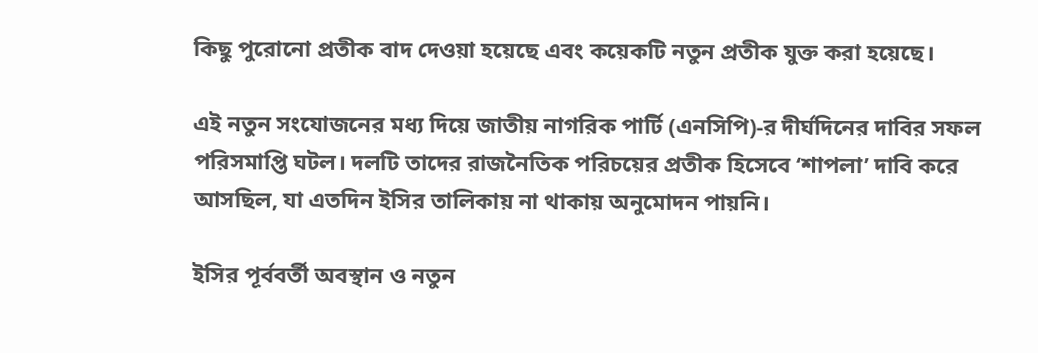কিছু পুরোনো প্রতীক বাদ দেওয়া হয়েছে এবং কয়েকটি নতুন প্রতীক যুক্ত করা হয়েছে।

এই নতুন সংযোজনের মধ্য দিয়ে জাতীয় নাগরিক পার্টি (এনসিপি)-র দীর্ঘদিনের দাবির সফল পরিসমাপ্তি ঘটল। দলটি তাদের রাজনৈতিক পরিচয়ের প্রতীক হিসেবে ‘শাপলা’ দাবি করে আসছিল, যা এতদিন ইসির তালিকায় না থাকায় অনুমোদন পায়নি।

ইসির পূর্ববর্তী অবস্থান ও নতুন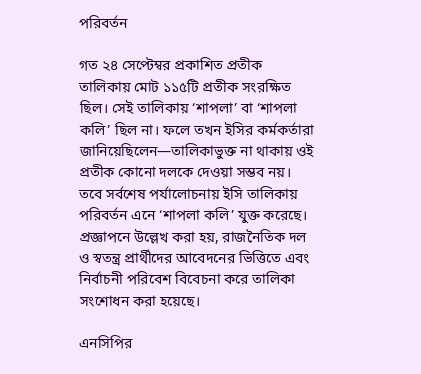পরিবর্তন

গত ২৪ সেপ্টেম্বর প্রকাশিত প্রতীক তালিকায় মোট ১১৫টি প্রতীক সংরক্ষিত ছিল। সেই তালিকায় ‘শাপলা’ বা ‘শাপলা কলি’ ছিল না। ফলে তখন ইসির কর্মকর্তারা জানিয়েছিলেন—তালিকাভুক্ত না থাকায় ওই প্রতীক কোনো দলকে দেওয়া সম্ভব নয়।
তবে সর্বশেষ পর্যালোচনায় ইসি তালিকায় পরিবর্তন এনে ‘শাপলা কলি’ যুক্ত করেছে। প্রজ্ঞাপনে উল্লেখ করা হয়, রাজনৈতিক দল ও স্বতন্ত্র প্রার্থীদের আবেদনের ভিত্তিতে এবং নির্বাচনী পরিবেশ বিবেচনা করে তালিকা সংশোধন করা হয়েছে।

এনসিপির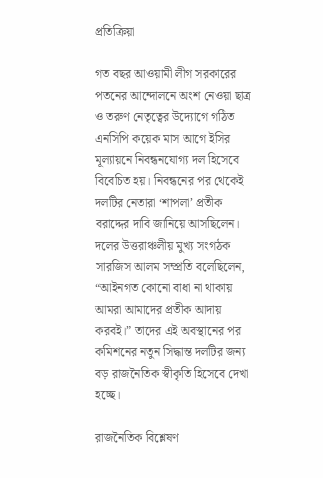প্রতিক্রিয়া

গত বছর আওয়ামী লীগ সরকারের পতনের আন্দোলনে অংশ নেওয়া ছাত্র ও তরুণ নেতৃত্বের উদ্যোগে গঠিত এনসিপি কয়েক মাস আগে ইসির মূল্যায়নে নিবন্ধনযোগ্য দল হিসেবে বিবেচিত হয়। নিবন্ধনের পর থেকেই দলটির নেতারা ‘শাপলা’ প্রতীক বরাদ্দের দাবি জানিয়ে আসছিলেন।
দলের উত্তরাঞ্চলীয় মুখ্য সংগঠক সারজিস আলম সম্প্রতি বলেছিলেন, “আইনগত কোনো বাধা না থাকায় আমরা আমাদের প্রতীক আদায় করবই।” তাদের এই অবস্থানের পর কমিশনের নতুন সিদ্ধান্ত দলটির জন্য বড় রাজনৈতিক স্বীকৃতি হিসেবে দেখা হচ্ছে।

রাজনৈতিক বিশ্লেষণ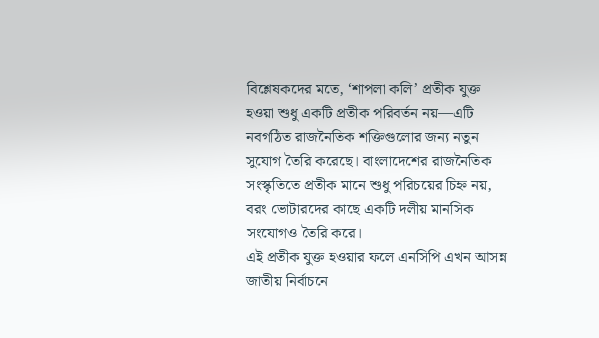বিশ্লেষকদের মতে, ‘শাপলা কলি’ প্রতীক যুক্ত হওয়া শুধু একটি প্রতীক পরিবর্তন নয়—এটি নবগঠিত রাজনৈতিক শক্তিগুলোর জন্য নতুন সুযোগ তৈরি করেছে। বাংলাদেশের রাজনৈতিক সংস্কৃতিতে প্রতীক মানে শুধু পরিচয়ের চিহ্ন নয়, বরং ভোটারদের কাছে একটি দলীয় মানসিক সংযোগও তৈরি করে।
এই প্রতীক যুক্ত হওয়ার ফলে এনসিপি এখন আসন্ন জাতীয় নির্বাচনে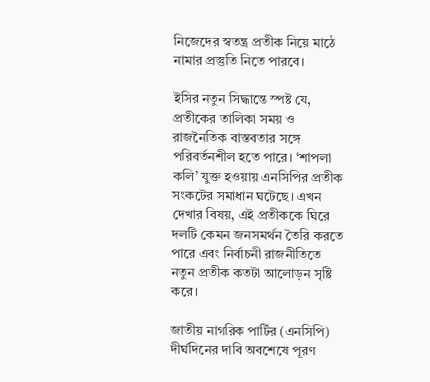নিজেদের স্বতন্ত্র প্রতীক নিয়ে মাঠে নামার প্রস্তুতি নিতে পারবে।

ইসির নতুন সিদ্ধান্তে স্পষ্ট যে, প্রতীকের তালিকা সময় ও রাজনৈতিক বাস্তবতার সঙ্গে পরিবর্তনশীল হতে পারে। ‘শাপলা কলি’ যুক্ত হওয়ায় এনসিপির প্রতীক সংকটের সমাধান ঘটেছে। এখন দেখার বিষয়, এই প্রতীককে ঘিরে দলটি কেমন জনসমর্থন তৈরি করতে পারে এবং নির্বাচনী রাজনীতিতে নতুন প্রতীক কতটা আলোড়ন সৃষ্টি করে।

জাতীয় নাগরিক পার্টির (এনসিপি) দীর্ঘদিনের দাবি অবশেষে পূরণ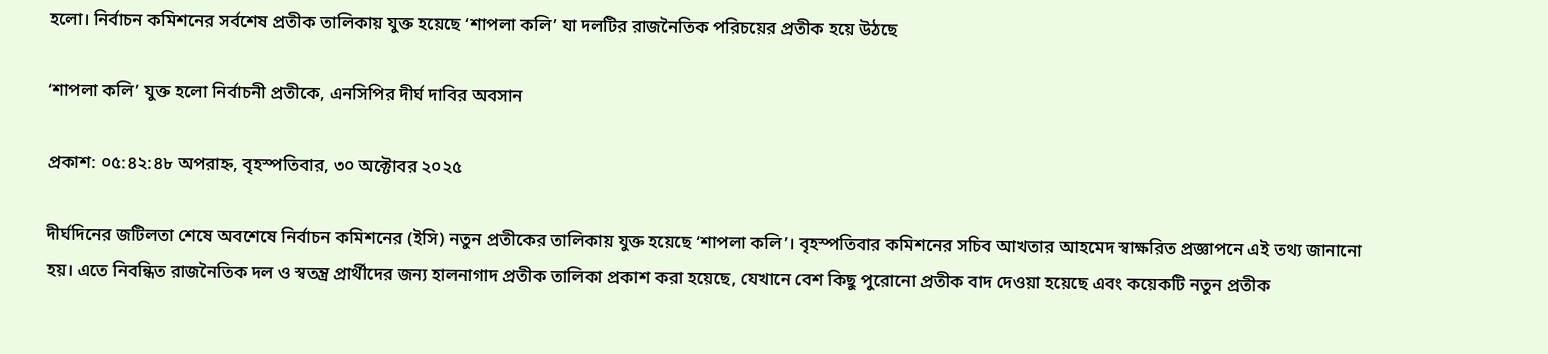হলো। নির্বাচন কমিশনের সর্বশেষ প্রতীক তালিকায় যুক্ত হয়েছে ‘শাপলা কলি’ যা দলটির রাজনৈতিক পরিচয়ের প্রতীক হয়ে উঠছে

‘শাপলা কলি’ যুক্ত হলো নির্বাচনী প্রতীকে, এনসিপির দীর্ঘ দাবির অবসান

প্রকাশ: ০৫:৪২:৪৮ অপরাহ্ন, বৃহস্পতিবার, ৩০ অক্টোবর ২০২৫

দীর্ঘদিনের জটিলতা শেষে অবশেষে নির্বাচন কমিশনের (ইসি) নতুন প্রতীকের তালিকায় যুক্ত হয়েছে ‘শাপলা কলি’। বৃহস্পতিবার কমিশনের সচিব আখতার আহমেদ স্বাক্ষরিত প্রজ্ঞাপনে এই তথ্য জানানো হয়। এতে নিবন্ধিত রাজনৈতিক দল ও স্বতন্ত্র প্রার্থীদের জন্য হালনাগাদ প্রতীক তালিকা প্রকাশ করা হয়েছে, যেখানে বেশ কিছু পুরোনো প্রতীক বাদ দেওয়া হয়েছে এবং কয়েকটি নতুন প্রতীক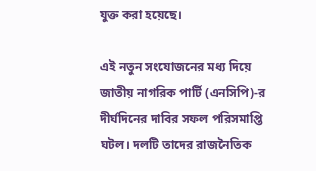যুক্ত করা হয়েছে।

এই নতুন সংযোজনের মধ্য দিয়ে জাতীয় নাগরিক পার্টি (এনসিপি)-র দীর্ঘদিনের দাবির সফল পরিসমাপ্তি ঘটল। দলটি তাদের রাজনৈতিক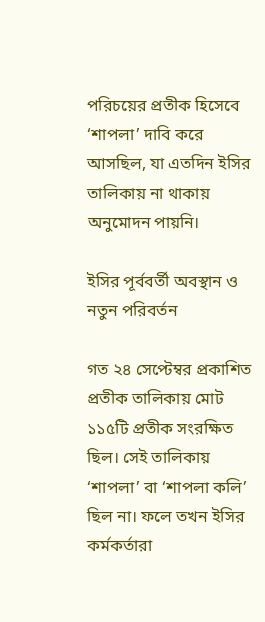পরিচয়ের প্রতীক হিসেবে ‘শাপলা’ দাবি করে আসছিল, যা এতদিন ইসির তালিকায় না থাকায় অনুমোদন পায়নি।

ইসির পূর্ববর্তী অবস্থান ও নতুন পরিবর্তন

গত ২৪ সেপ্টেম্বর প্রকাশিত প্রতীক তালিকায় মোট ১১৫টি প্রতীক সংরক্ষিত ছিল। সেই তালিকায় ‘শাপলা’ বা ‘শাপলা কলি’ ছিল না। ফলে তখন ইসির কর্মকর্তারা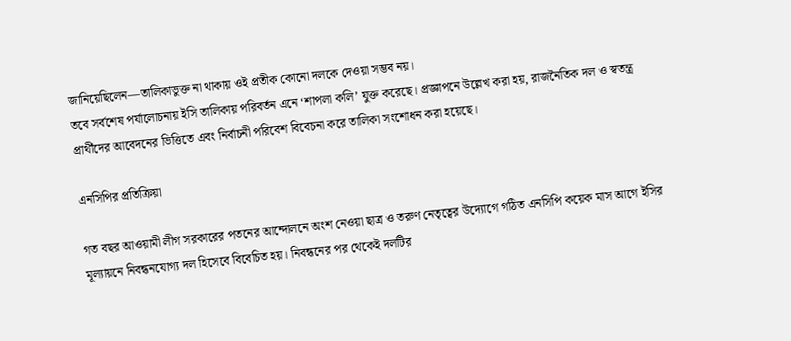জানিয়েছিলেন—তালিকাভুক্ত না থাকায় ওই প্রতীক কোনো দলকে দেওয়া সম্ভব নয়।
তবে সর্বশেষ পর্যালোচনায় ইসি তালিকায় পরিবর্তন এনে ‘শাপলা কলি’ যুক্ত করেছে। প্রজ্ঞাপনে উল্লেখ করা হয়, রাজনৈতিক দল ও স্বতন্ত্র প্রার্থীদের আবেদনের ভিত্তিতে এবং নির্বাচনী পরিবেশ বিবেচনা করে তালিকা সংশোধন করা হয়েছে।

এনসিপির প্রতিক্রিয়া

গত বছর আওয়ামী লীগ সরকারের পতনের আন্দোলনে অংশ নেওয়া ছাত্র ও তরুণ নেতৃত্বের উদ্যোগে গঠিত এনসিপি কয়েক মাস আগে ইসির মূল্যায়নে নিবন্ধনযোগ্য দল হিসেবে বিবেচিত হয়। নিবন্ধনের পর থেকেই দলটির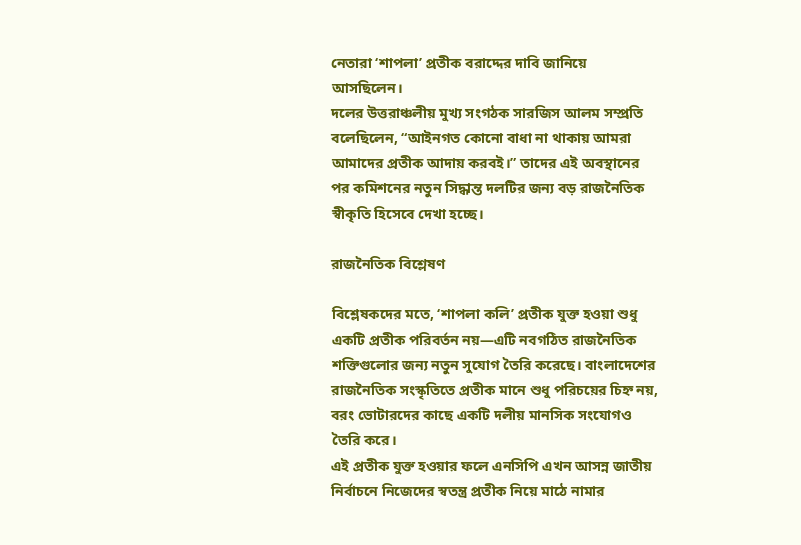নেতারা ‘শাপলা’ প্রতীক বরাদ্দের দাবি জানিয়ে আসছিলেন।
দলের উত্তরাঞ্চলীয় মুখ্য সংগঠক সারজিস আলম সম্প্রতি বলেছিলেন, “আইনগত কোনো বাধা না থাকায় আমরা আমাদের প্রতীক আদায় করবই।” তাদের এই অবস্থানের পর কমিশনের নতুন সিদ্ধান্ত দলটির জন্য বড় রাজনৈতিক স্বীকৃতি হিসেবে দেখা হচ্ছে।

রাজনৈতিক বিশ্লেষণ

বিশ্লেষকদের মতে, ‘শাপলা কলি’ প্রতীক যুক্ত হওয়া শুধু একটি প্রতীক পরিবর্তন নয়—এটি নবগঠিত রাজনৈতিক শক্তিগুলোর জন্য নতুন সুযোগ তৈরি করেছে। বাংলাদেশের রাজনৈতিক সংস্কৃতিতে প্রতীক মানে শুধু পরিচয়ের চিহ্ন নয়, বরং ভোটারদের কাছে একটি দলীয় মানসিক সংযোগও তৈরি করে।
এই প্রতীক যুক্ত হওয়ার ফলে এনসিপি এখন আসন্ন জাতীয় নির্বাচনে নিজেদের স্বতন্ত্র প্রতীক নিয়ে মাঠে নামার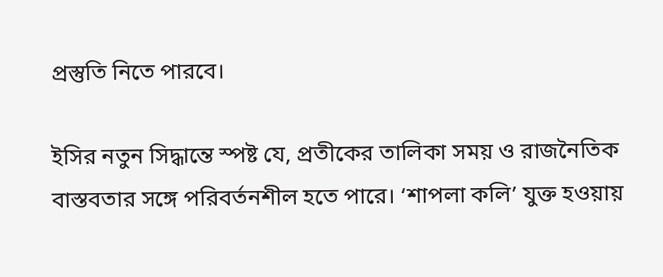প্রস্তুতি নিতে পারবে।

ইসির নতুন সিদ্ধান্তে স্পষ্ট যে, প্রতীকের তালিকা সময় ও রাজনৈতিক বাস্তবতার সঙ্গে পরিবর্তনশীল হতে পারে। ‘শাপলা কলি’ যুক্ত হওয়ায়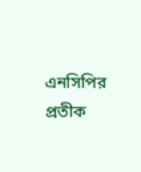এনসিপির প্রতীক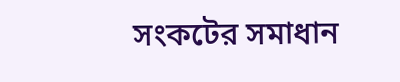সংকটের সমাধান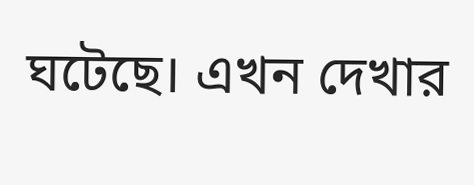ঘটেছে। এখন দেখার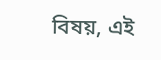বিষয়, এই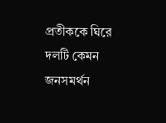প্রতীককে ঘিরে দলটি কেমন জনসমর্থন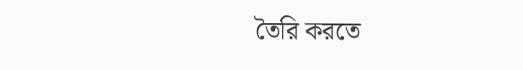তৈরি করতে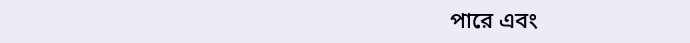পারে এবং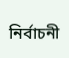নির্বাচনী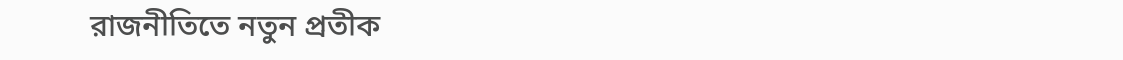রাজনীতিতে নতুন প্রতীক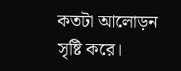কতটা আলোড়ন সৃষ্টি করে।